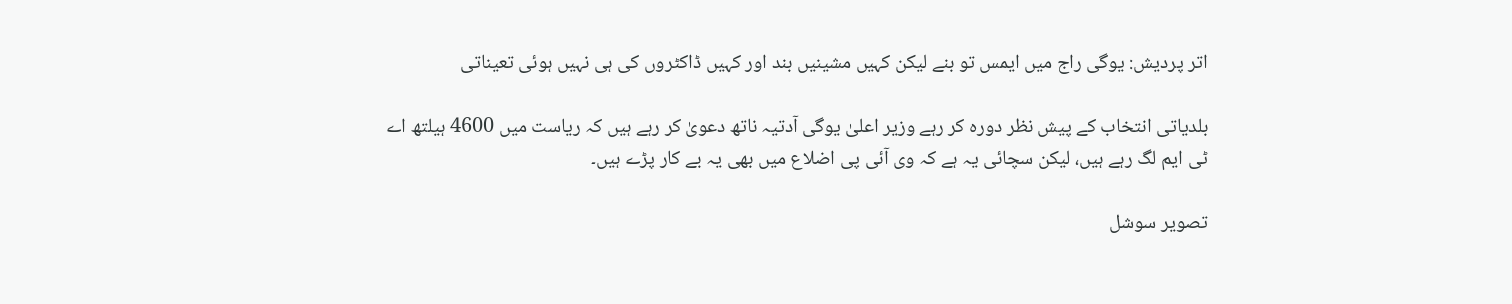اتر پردیش: یوگی راج میں ایمس تو بنے لیکن کہیں مشینیں بند اور کہیں ڈاکٹروں کی ہی نہیں ہوئی تعیناتی

بلدیاتی انتخاب کے پیش نظر دورہ کر رہے وزیر اعلیٰ یوگی آدتیہ ناتھ دعویٰ کر رہے ہیں کہ ریاست میں 4600 ہیلتھ اے ٹی ایم لگ رہے ہیں، لیکن سچائی یہ ہے کہ وی آئی پی اضلاع میں بھی یہ بے کار پڑے ہیں۔

تصویر سوشل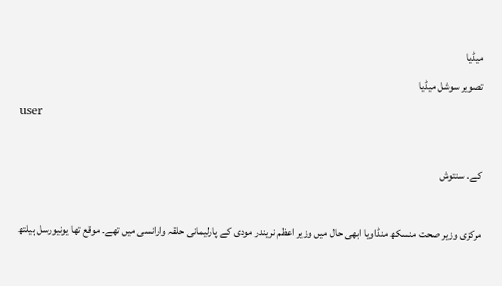میڈیا
تصویر سوشل میڈیا
user

کے. سنتوش

مرکزی وزیر صحت منسکھ منڈاویا ابھی حال میں وزیر اعظم نریندر مودی کے پارلیمانی حلقہ وارانسی میں تھے۔ موقع تھا یونیورسل ہیلتھ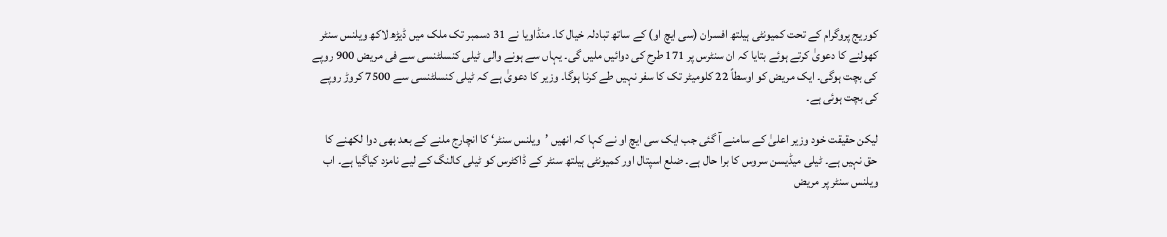کوریج پروگرام کے تحت کمیونٹی ہیلتھ افسران (سی ایچ او) کے ساتھ تبادلہ خیال کا۔ منڈاویا نے 31 دسمبر تک ملک میں ڈیڑھ لاکھ ویلنس سنٹر کھولنے کا دعویٰ کرتے ہوئے بتایا کہ ان سنٹرس پر 171 طرح کی دوائیں ملیں گی۔ یہاں سے ہونے والی ٹیلی کنسلٹنسی سے فی مریض 900 روپے کی بچت ہوگی۔ ایک مریض کو اوسطاً 22 کلومیٹر تک کا سفر نہیں طے کرنا ہوگا۔ وزیر کا دعویٰ ہے کہ ٹیلی کنسلٹنسی سے 7500 کروڑ روپے کی بچت ہوئی ہے۔

لیکن حقیقت خود وزیر اعلیٰ کے سامنے آ گئی جب ایک سی ایچ او نے کہا کہ انھیں ’ویلنس سنٹر‘ کا انچارج ملنے کے بعد بھی دوا لکھنے کا حق نہیں ہے۔ ٹیلی میڈیسن سروس کا برا حال ہے۔ ضلع اسپتال اور کمیونٹی ہیلتھ سنٹر کے ڈاکٹرس کو ٹیلی کالنگ کے لیے نامزد کیاگیا ہے۔ اب ویلنس سنٹر پر مریض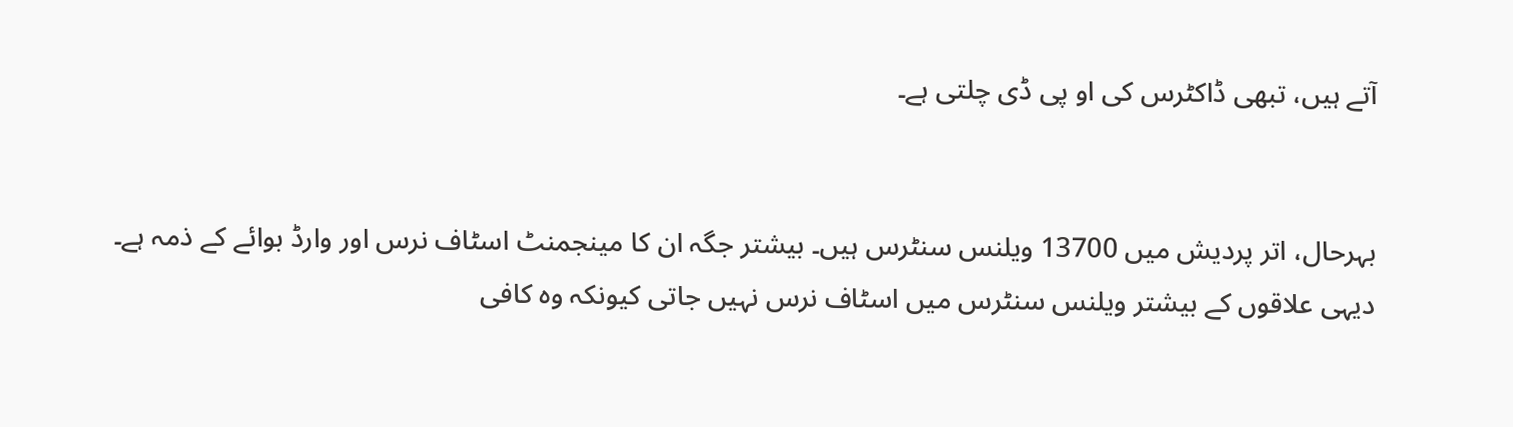آتے ہیں، تبھی ڈاکٹرس کی او پی ڈی چلتی ہے۔


بہرحال، اتر پردیش میں 13700 ویلنس سنٹرس ہیں۔ بیشتر جگہ ان کا مینجمنٹ اسٹاف نرس اور وارڈ بوائے کے ذمہ ہے۔ دیہی علاقوں کے بیشتر ویلنس سنٹرس میں اسٹاف نرس نہیں جاتی کیونکہ وہ کافی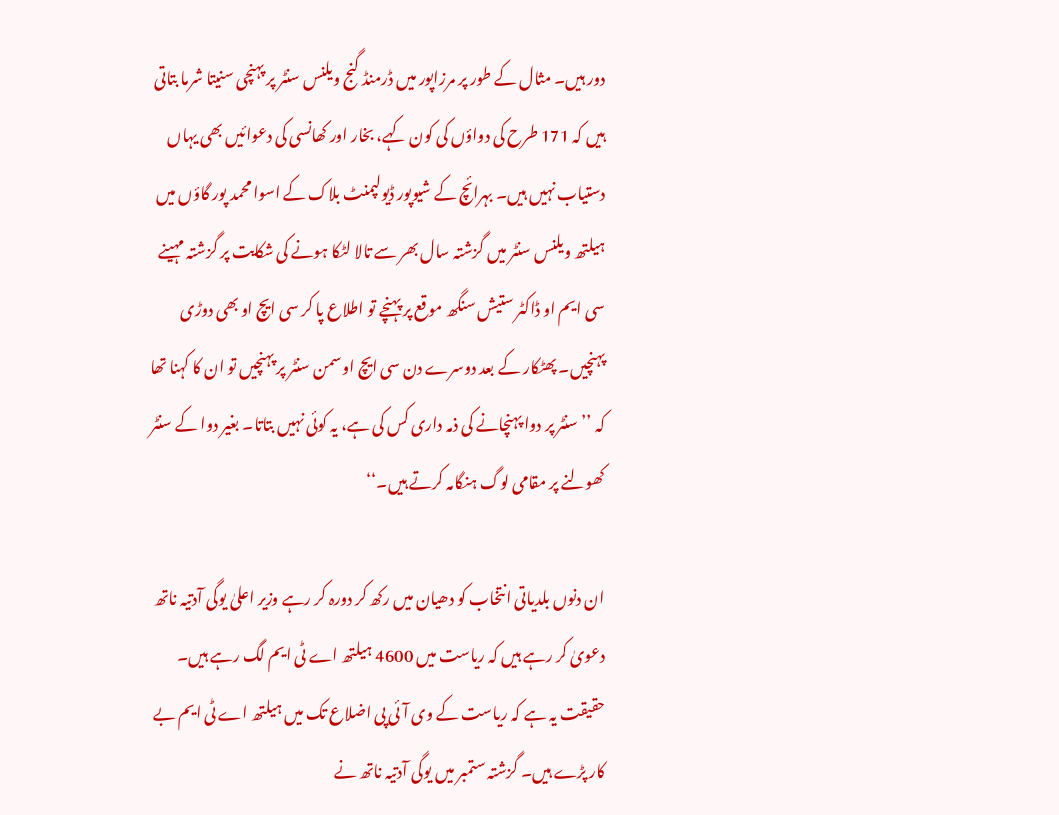دور ہیں۔ مثال کے طور پر مرزاپور میں ڈرمنڈ گنج ویلنس سنٹر پر پہنچی سنیتا شرما بتاتی ہیں کہ 171 طرح کی دواؤں کی کون کہے، بخار اور کھانسی کی دعوائیں بھی یہاں دستیاب نہیں ہیں۔ بہرائچ کے شیوپور ڈیولپمنٹ بلاک کے اسوا محمد پور گاؤں میں ہیلتھ ویلنس سنٹر میں گزشتہ سال بھر سے تالا لٹکا ہونے کی شکایت پر گزشتہ مہینے سی ایم او ڈاکٹر ستیش سنگھ موقع پر پہنچے تو اطلاع پا کر سی ایچ او بھی دوڑی پہنچیں۔ پھٹکار کے بعد دوسرے دن سی ایچ او سمن سنٹر پر پہنچیں تو ان کا کہنا تھا کہ ’’سنٹر پر دوا پہنچانے کی ذمہ داری کس کی ہے، یہ کوئی نہیں بتاتا۔ بغیر دوا کے سنٹر کھولنے پر مقامی لوگ ہنگامہ کرتے ہیں۔‘‘

ان دنوں بلدیاتی انتخاب کو دھیان میں رکھ کر دورہ کر رہے وزیر اعلیٰ یوگی آدتیہ ناتھ دعویٰ کر رہے ہیں کہ ریاست میں 4600 ہیلتھ اے ٹی ایم لگ رہے ہیں۔ حقیقت یہ ہے کہ ریاست کے وی آئی پی اضلاع تک میں ہیلتھ اے ٹی ایم بے کار پڑے ہیں۔ گزشتہ ستمبر میں یوگی آدتیہ ناتھ نے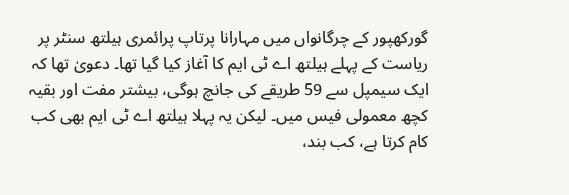گورکھپور کے چرگانواں میں مہارانا پرتاپ پرائمری ہیلتھ سنٹر پر ریاست کے پہلے ہیلتھ اے ٹی ایم کا آغاز کیا گیا تھا۔ دعویٰ تھا کہ ایک سیمپل سے 59 طریقے کی جانچ ہوگی، بیشتر مفت اور بقیہ کچھ معمولی فیس میں۔ لیکن یہ پہلا ہیلتھ اے ٹی ایم بھی کب کام کرتا ہے، کب بند،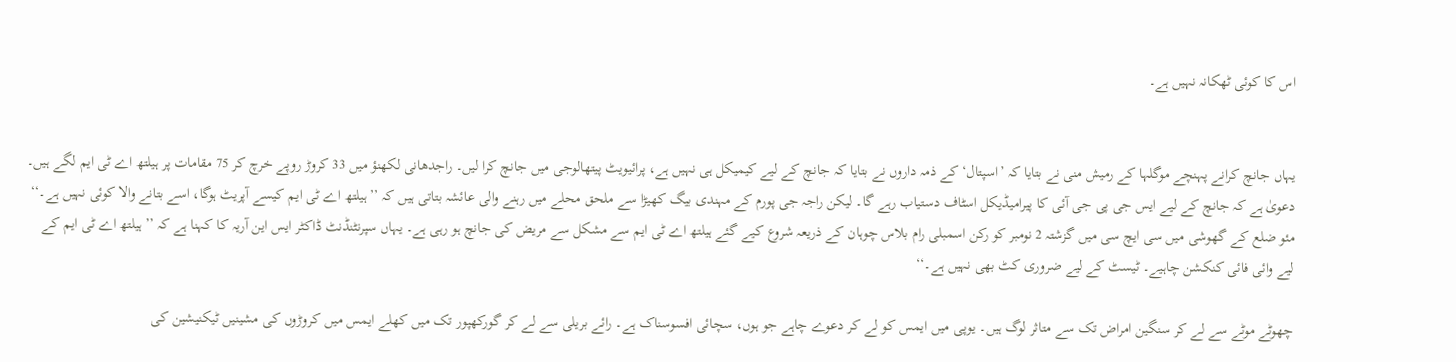اس کا کوئی ٹھکانہ نہیں ہے۔


یہاں جانچ کرانے پہنچے موگلہا کے رمیش منی نے بتایا کہ ’اسپتال‘ کے ذمہ داروں نے بتایا کہ جانچ کے لیے کیمیکل ہی نہیں ہے، پرائیویٹ پیتھالوجی میں جانچ کرا لیں۔ راجدھانی لکھنؤ میں 33 کروڑ روپے خرچ کر 75 مقامات پر ہیلتھ اے ٹی ایم لگے ہیں۔ دعویٰ ہے کہ جانچ کے لیے ایس جی پی جی آئی کا پیرامیڈیکل اسٹاف دستیاب رہے گا۔ لیکن راجہ جی پورم کے مہندی بیگ کھیڑا سے ملحق محلے میں رہنے والی عائشہ بتاتی ہیں کہ ’’ہیلتھ اے ٹی ایم کیسے آپریٹ ہوگا، اسے بتانے والا کوئی نہیں ہے۔‘‘ مئو ضلع کے گھوشی میں سی ایچ سی میں گزشتہ 2 نومبر کو رکن اسمبلی رام بلاس چوہان کے ذریعہ شروع کیے گئے ہیلتھ اے ٹی ایم سے مشکل سے مریض کی جانچ ہو رہی ہے۔ یہاں سپرنٹنڈنٹ ڈاکٹر ایس این آریہ کا کہنا ہے کہ ’’ہیلتھ اے ٹی ایم کے لیے وائی فائی کنکشن چاہیے۔ ٹیسٹ کے لیے ضروری کٹ بھی نہیں ہے۔‘‘

چھوٹے موٹے سے لے کر سنگین امراض تک سے متاثر لوگ ہیں۔ یوپی میں ایمس کو لے کر دعوے چاہے جو ہوں، سچائی افسوسناک ہے۔ رائے بریلی سے لے کر گورکھپور تک میں کھلے ایمس میں کروڑوں کی مشینیں ٹیکنیشین کی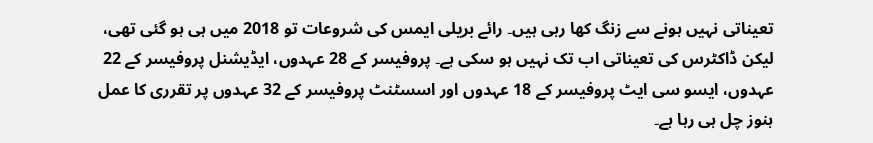تعیناتی نہیں ہونے سے زنگ کھا رہی ہیں۔ رائے بریلی ایمس کی شروعات تو 2018 میں ہی ہو گئی تھی، لیکن ڈاکٹرس کی تعیناتی اب تک نہیں ہو سکی ہے۔ پروفیسر کے 28 عہدوں، ایڈیشنل پروفیسر کے 22 عہدوں، ایسو سی ایٹ پروفیسر کے 18 عہدوں اور اسسٹنٹ پروفیسر کے 32 عہدوں پر تقرری کا عمل ہنوز چل ہی رہا ہے۔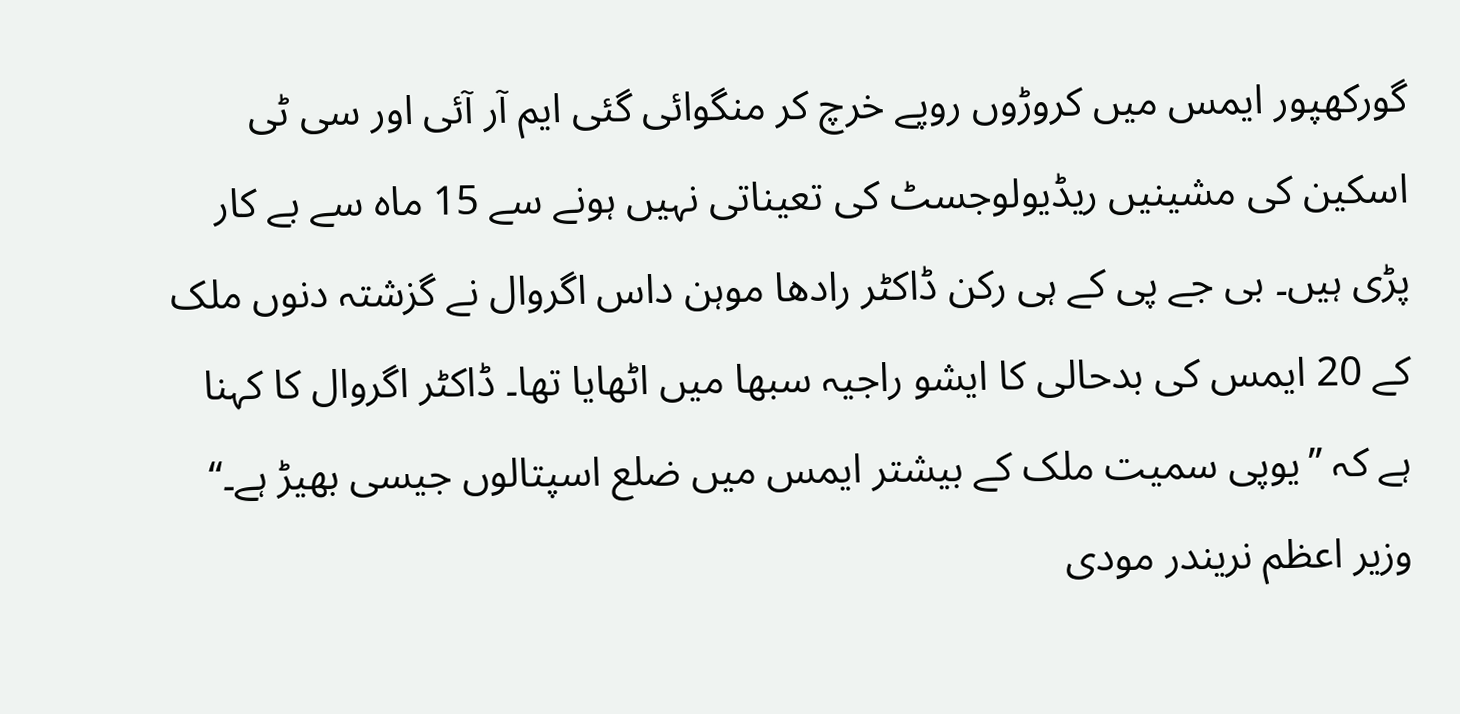گورکھپور ایمس میں کروڑوں روپے خرچ کر منگوائی گئی ایم آر آئی اور سی ٹی اسکین کی مشینیں ریڈیولوجسٹ کی تعیناتی نہیں ہونے سے 15 ماہ سے بے کار پڑی ہیں۔ بی جے پی کے ہی رکن ڈاکٹر رادھا موہن داس اگروال نے گزشتہ دنوں ملک کے 20 ایمس کی بدحالی کا ایشو راجیہ سبھا میں اٹھایا تھا۔ ڈاکٹر اگروال کا کہنا ہے کہ ’’یوپی سمیت ملک کے بیشتر ایمس میں ضلع اسپتالوں جیسی بھیڑ ہے۔‘‘ وزیر اعظم نریندر مودی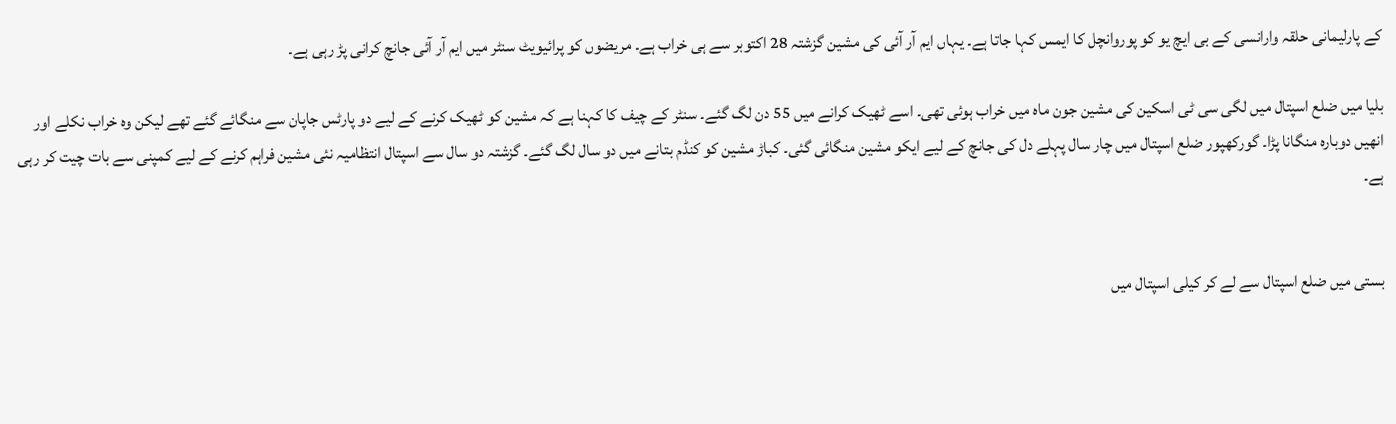کے پارلیمانی حلقہ وارانسی کے بی ایچ یو کو پوروانچل کا ایمس کہا جاتا ہے۔ یہاں ایم آر آئی کی مشین گزشتہ 28 اکتوبر سے ہی خراب ہے۔ مریضوں کو پرائیویٹ سنٹر میں ایم آر آئی جانچ کرانی پڑ رہی ہے۔

بلیا میں ضلع اسپتال میں لگی سی ٹی اسکین کی مشین جون ماہ میں خراب ہوئی تھی۔ اسے ٹھیک کرانے میں 55 دن لگ گئے۔ سنٹر کے چیف کا کہنا ہے کہ مشین کو ٹھیک کرنے کے لیے دو پارٹس جاپان سے منگائے گئے تھے لیکن وہ خراب نکلے اور انھیں دوبارہ منگانا پڑا۔ گورکھپور ضلع اسپتال میں چار سال پہلے دل کی جانچ کے لیے ایکو مشین منگائی گئی۔ کباڑ مشین کو کنڈم بتانے میں دو سال لگ گئے۔ گزشتہ دو سال سے اسپتال انتظامیہ نئی مشین فراہم کرنے کے لیے کمپنی سے بات چیت کر رہی ہے۔


بستی میں ضلع اسپتال سے لے کر کیلی اسپتال میں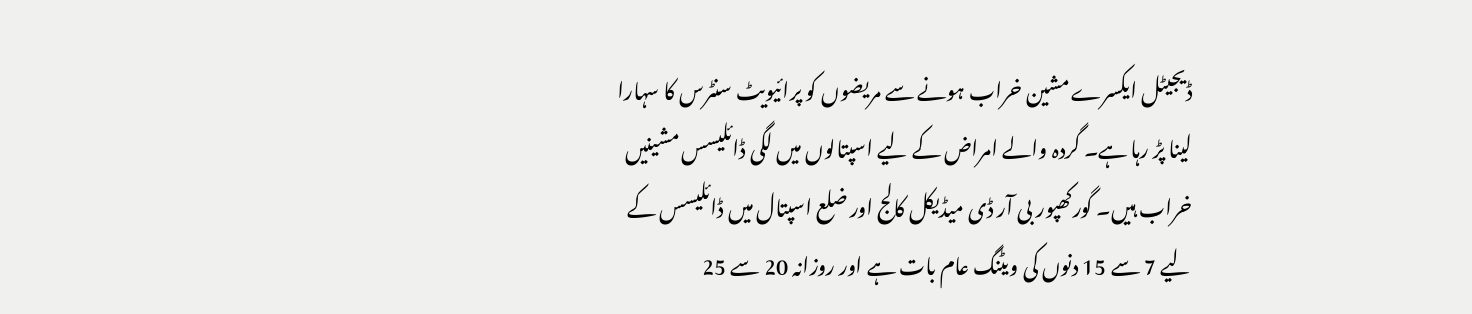ڈیجیٹل ایکسرے مشین خراب ہونے سے مریضوں کو پرائیویٹ سنٹرس کا سہارا لینا پڑ رہا ہے۔ گردہ والے امراض کے لیے اسپتالوں میں لگی ڈائلیسس مشینیں خراب ہیں۔ گورکھپور بی آر ڈی میڈیکل کالج اور ضلع اسپتال میں ڈائلیسس کے لیے 7 سے 15 دنوں کی ویٹنگ عام بات ہے اور روزانہ 20 سے 25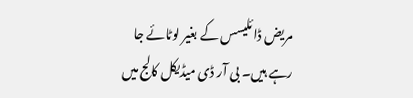مریض ڈائلیسس کے بغیر لوٹائے جا رہے ہیں۔ بی آر ڈی میڈیکل کالج میں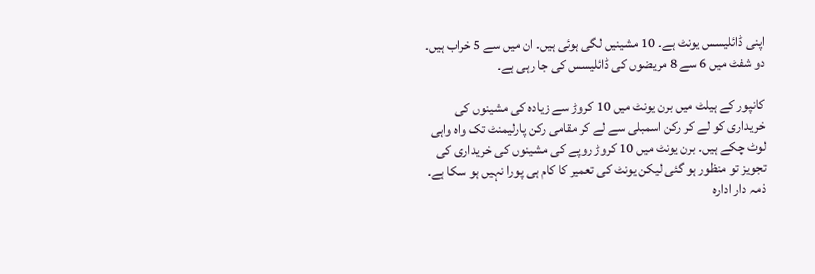اپنی ڈائلیسس یونٹ ہے۔ 10 مشینیں لگی ہوئی ہیں۔ ان میں سے 5 خراب ہیں۔ دو شفٹ میں 6 سے 8 مریضوں کی ڈائلیسس کی جا رہی ہے۔

کانپور کے ہیلٹ میں برن یونٹ میں 10 کروڑ سے زیادہ کی مشینوں کی خریداری کو لے کر رکن اسمبلی سے لے کر مقامی رکن پارلیمنٹ تک واہ واہی لوٹ چکے ہیں۔ برن یونٹ میں 10 کروڑ روپے کی مشینوں کی خریداری کی تجویز تو منظور ہو گئی لیکن یونٹ کی تعمیر کا کام ہی پورا نہیں ہو سکا ہے۔ ذمہ دار ادارہ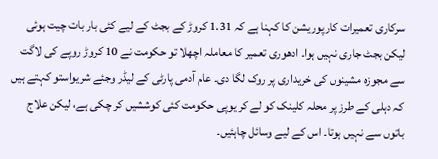سرکاری تعمیرات کارپوریشن کا کہنا ہے کہ 1.31 کروڑ کے بجٹ کے لیے کئی بار بات چیت ہوئی لیکن بجٹ جاری نہیں ہوا۔ ادھوری تعمیر کا معاملہ اچھلا تو حکومت نے 10 کروڑ روپے کی لاگت سے مجوزہ مشینوں کی خریداری پر روک لگا دی۔ عام آدمی پارٹی کے لیڈر وجئے شریواستو کہتے ہیں کہ دہلی کے طرز پر محلہ کلینک کو لے کر یوپی حکومت کئی کوششیں کر چکی ہے، لیکن علاج باتوں سے نہیں ہوتا۔ اس کے لیے وسائل چاہئیں۔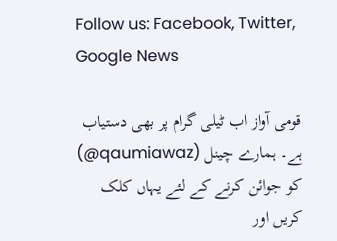Follow us: Facebook, Twitter, Google News

قومی آواز اب ٹیلی گرام پر بھی دستیاب ہے۔ ہمارے چینل (qaumiawaz@) کو جوائن کرنے کے لئے یہاں کلک کریں اور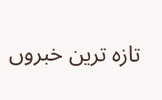تازہ ترین خبروں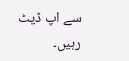سے اپ ڈیٹ رہیں۔